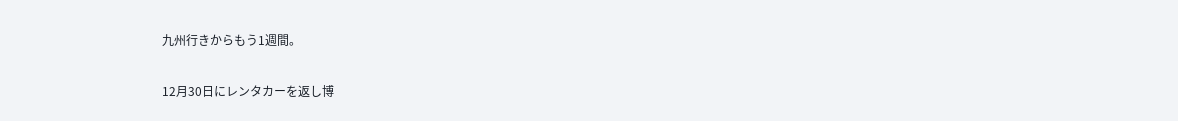九州行きからもう1週間。

12月30日にレンタカーを返し博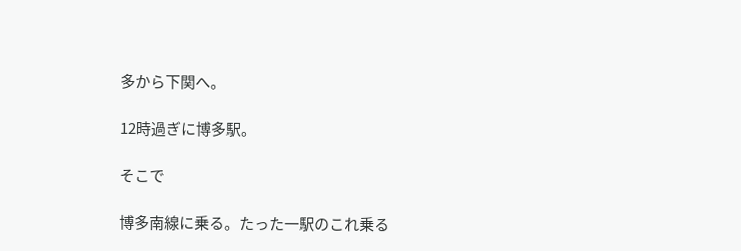多から下関へ。

12時過ぎに博多駅。

そこで

博多南線に乗る。たった一駅のこれ乗る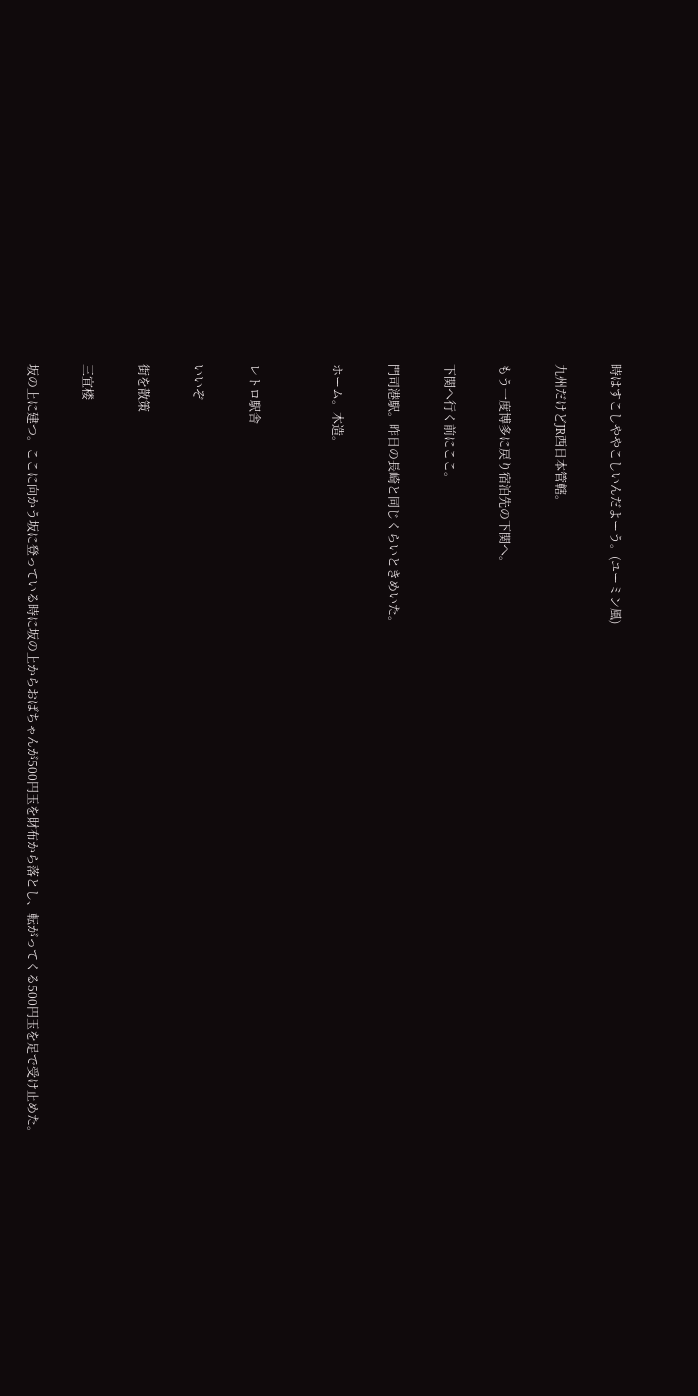時はすこしややこしいんだよーう。(ユーミン風)

九州だけどJR西日本管轄。

もう一度博多に戻り宿泊先の下関へ。

下関へ行く前にここ。

門司港駅。昨日の長崎と同じくらいときめいた。

ホーム。木造。


レトロ駅舎

いいぞ

街を散策

三宜楼

坂の上に建つ。ここに向かう坂に登っている時に坂の上からおばちゃんが500円玉を財布から落とし、転がってくる500円玉を足で受け止めた。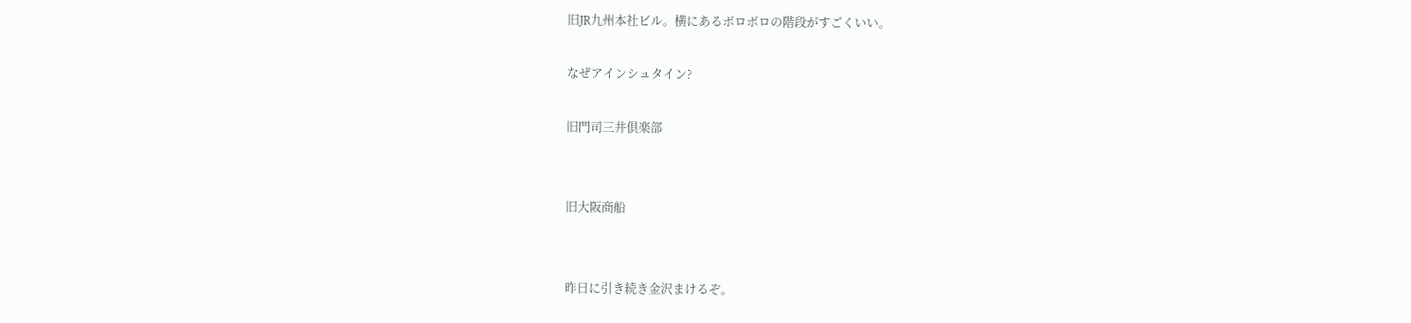旧JR九州本社ビル。横にあるボロボロの階段がすごくいい。

なぜアインシュタイン?

旧門司三井倶楽部


旧大阪商船


昨日に引き続き金沢まけるぞ。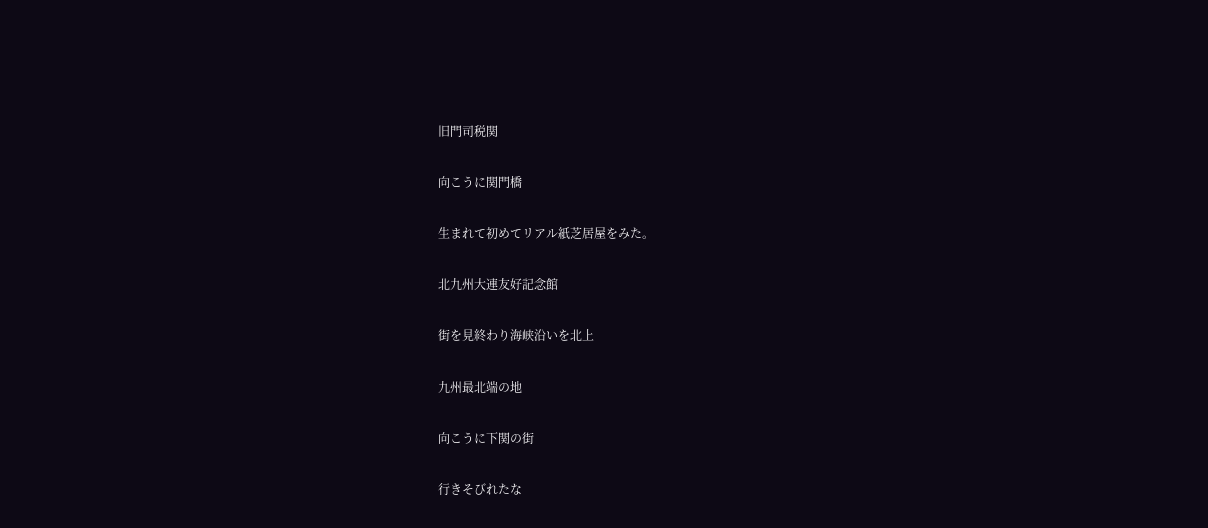旧門司税関

向こうに関門橋

生まれて初めてリアル紙芝居屋をみた。

北九州大連友好記念館

街を見終わり海峡沿いを北上

九州最北端の地

向こうに下関の街

行きそびれたな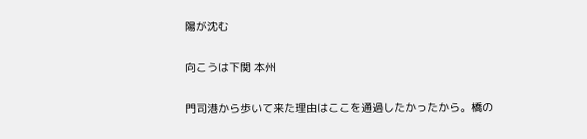陽が沈む

向こうは下関 本州

門司港から歩いて来た理由はここを通過したかったから。橋の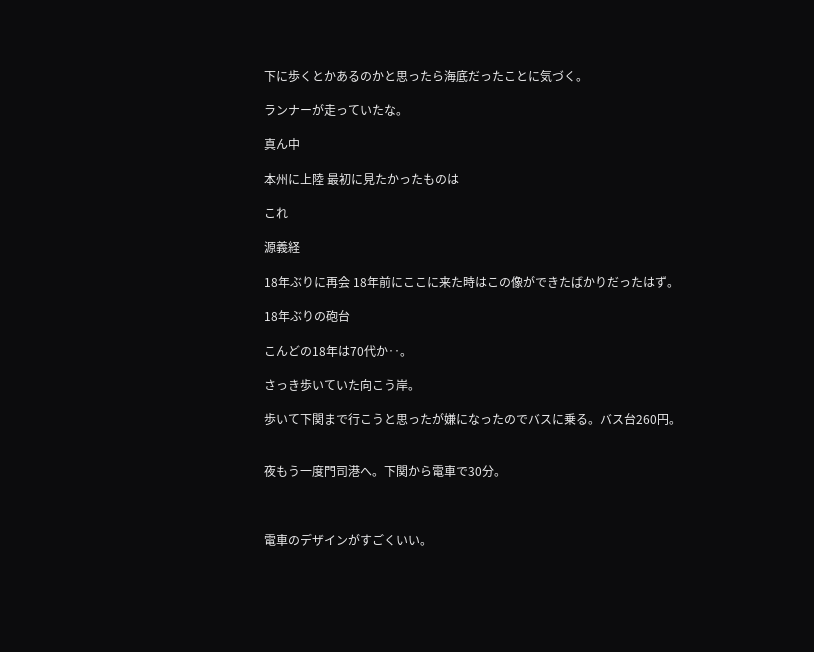下に歩くとかあるのかと思ったら海底だったことに気づく。

ランナーが走っていたな。

真ん中

本州に上陸 最初に見たかったものは

これ

源義経

18年ぶりに再会 18年前にここに来た時はこの像ができたばかりだったはず。

18年ぶりの砲台

こんどの18年は70代か‥。

さっき歩いていた向こう岸。

歩いて下関まで行こうと思ったが嫌になったのでバスに乗る。バス台260円。


夜もう一度門司港へ。下関から電車で30分。



電車のデザインがすごくいい。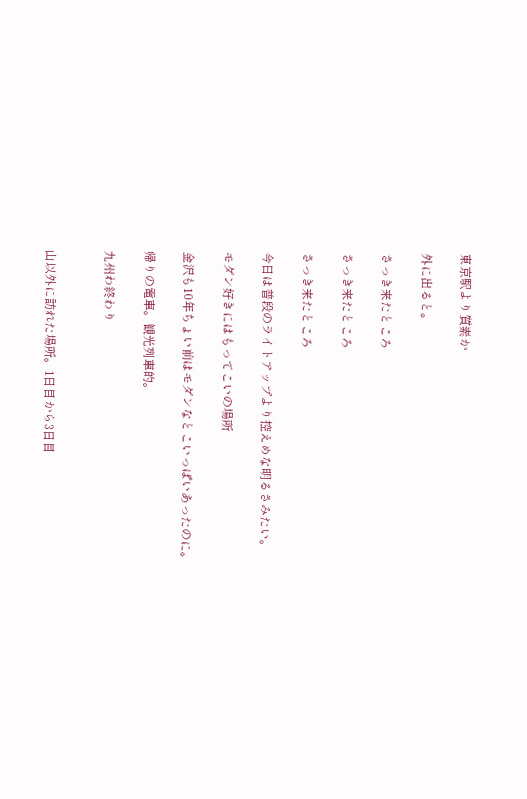東京駅より質素か

外に出ると。

さっき来たところ

さっき来たところ

さっき来たところ

今日は普段のライトアップより控えめな明るさみたい。

モダン好きにはもってこいの場所

金沢も10年ちょい前はモダンなとこいっぱいあったのに。

帰りの電車。観光列車的。

九州わ終わり


山以外に訪れた場所。1日目から3日目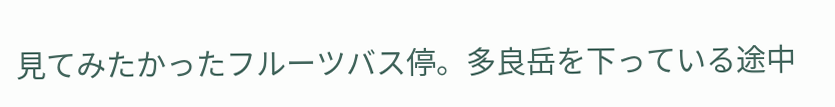見てみたかったフルーツバス停。多良岳を下っている途中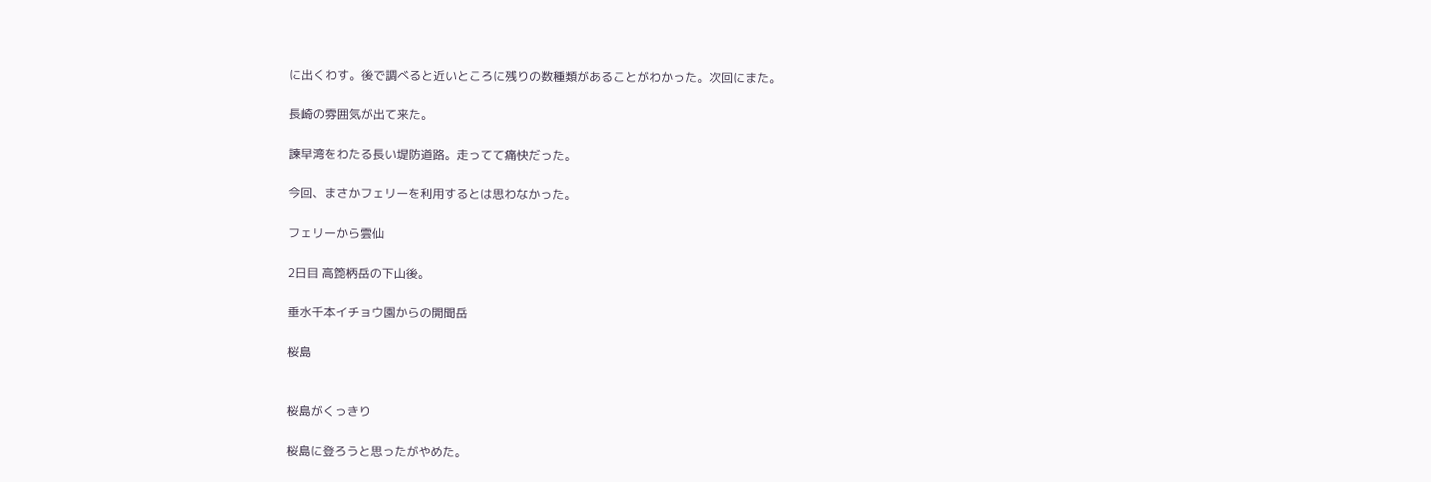に出くわす。後で調べると近いところに残りの数種類があることがわかった。次回にまた。

長崎の雰囲気が出て来た。

諫早湾をわたる長い堤防道路。走ってて痛快だった。

今回、まさかフェリーを利用するとは思わなかった。

フェリーから雲仙

2日目 高箆柄岳の下山後。

垂水千本イチョウ園からの開聞岳

桜島


桜島がくっきり

桜島に登ろうと思ったがやめた。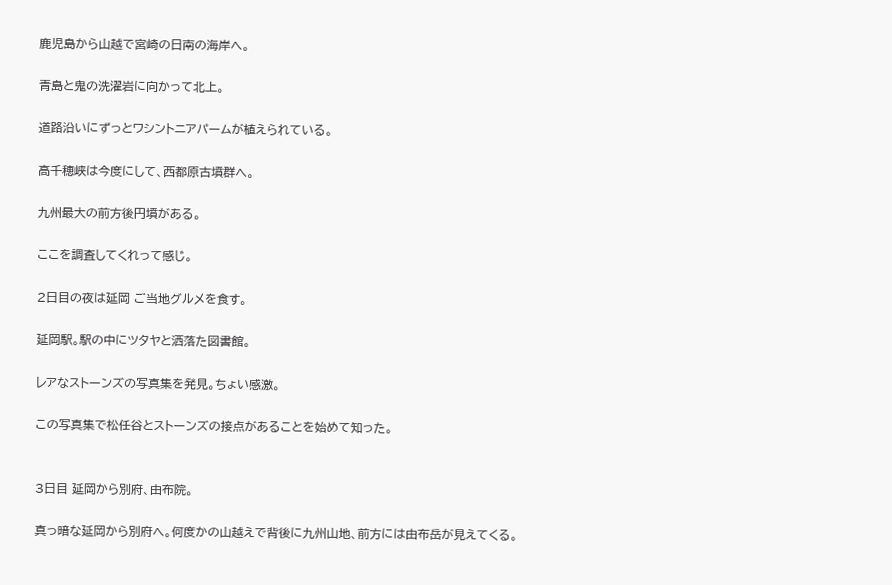鹿児島から山越で宮崎の日南の海岸へ。

青島と鬼の洗濯岩に向かって北上。

道路沿いにずっとワシントニアパームが植えられている。

高千穂峡は今度にして、西都原古墳群へ。

九州最大の前方後円墳がある。

ここを調査してくれって感じ。

2日目の夜は延岡 ご当地グルメを食す。

延岡駅。駅の中にツタヤと洒落た図書館。

レアなストーンズの写真集を発見。ちょい感激。

この写真集で松任谷とストーンズの接点があることを始めて知った。


3日目 延岡から別府、由布院。

真っ暗な延岡から別府へ。何度かの山越えで背後に九州山地、前方には由布岳が見えてくる。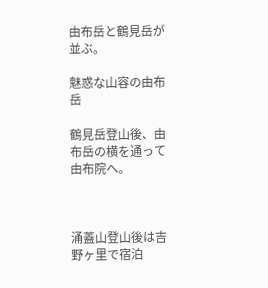由布岳と鶴見岳が並ぶ。

魅惑な山容の由布岳

鶴見岳登山後、由布岳の横を通って由布院へ。



涌蓋山登山後は吉野ヶ里で宿泊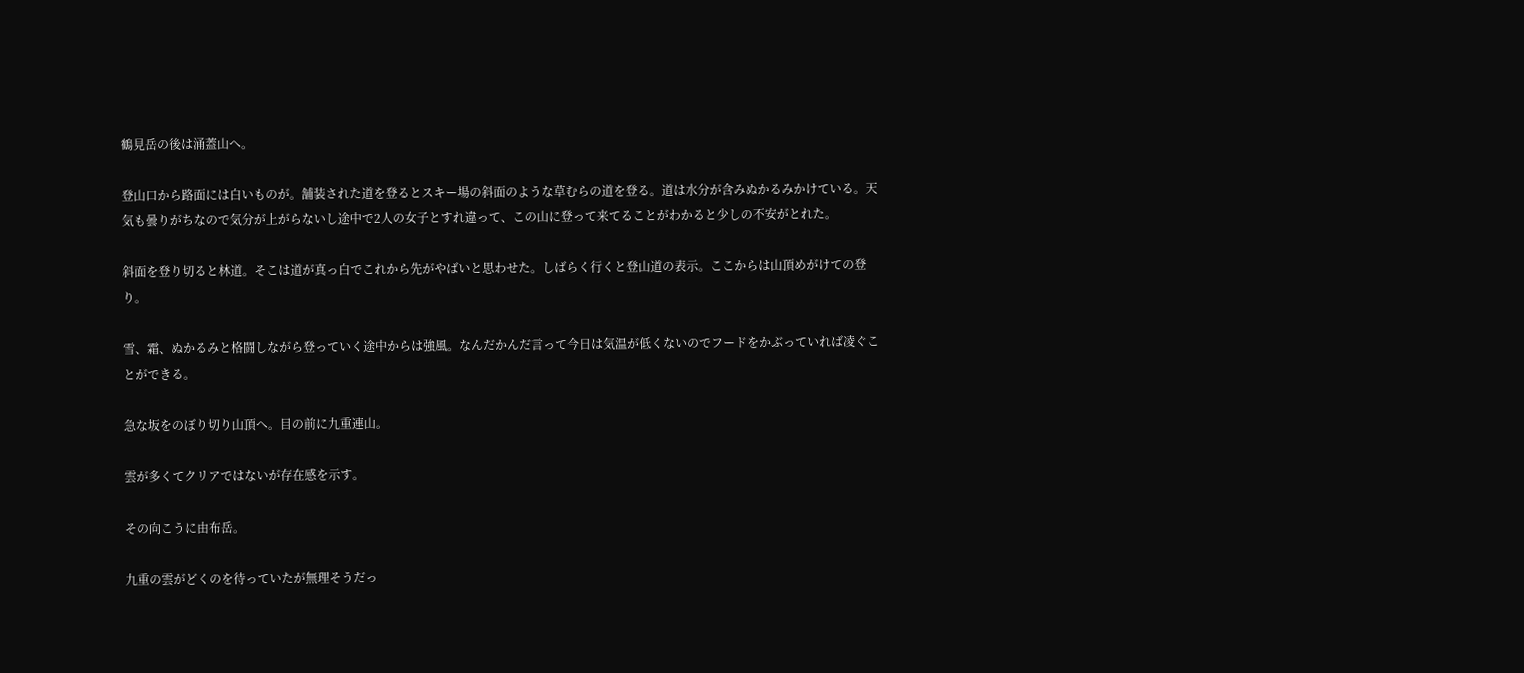鶴見岳の後は涌蓋山へ。

登山口から路面には白いものが。舗装された道を登るとスキー場の斜面のような草むらの道を登る。道は水分が含みぬかるみかけている。天気も曇りがちなので気分が上がらないし途中で2人の女子とすれ違って、この山に登って来てることがわかると少しの不安がとれた。

斜面を登り切ると林道。そこは道が真っ白でこれから先がやばいと思わせた。しばらく行くと登山道の表示。ここからは山頂めがけての登り。

雪、霜、ぬかるみと格闘しながら登っていく途中からは強風。なんだかんだ言って今日は気温が低くないのでフードをかぶっていれば凌ぐことができる。

急な坂をのぼり切り山頂へ。目の前に九重連山。

雲が多くてクリアではないが存在感を示す。

その向こうに由布岳。

九重の雲がどくのを待っていたが無理そうだっ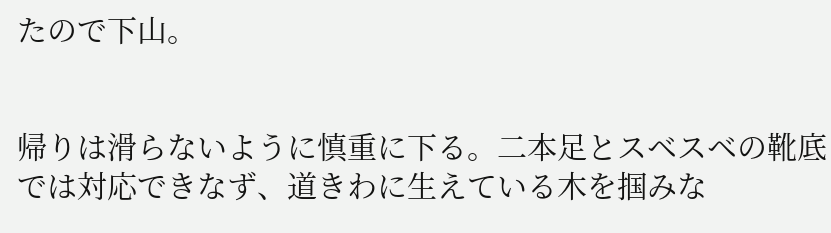たので下山。


帰りは滑らないように慎重に下る。二本足とスベスベの靴底では対応できなず、道きわに生えている木を掴みな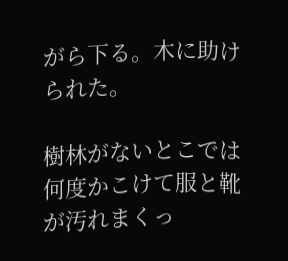がら下る。木に助けられた。

樹林がないとこでは何度かこけて服と靴が汚れまくっ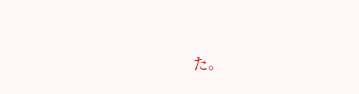た。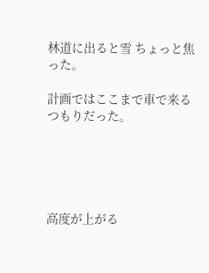林道に出ると雪 ちょっと焦った。

計画ではここまで車で来るつもりだった。





高度が上がる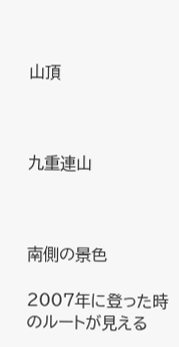山頂



九重連山



南側の景色

2007年に登った時のルートが見える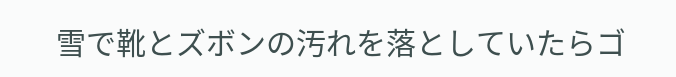雪で靴とズボンの汚れを落としていたらゴ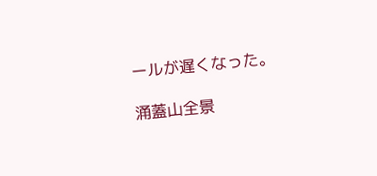ールが遅くなった。

涌蓋山全景